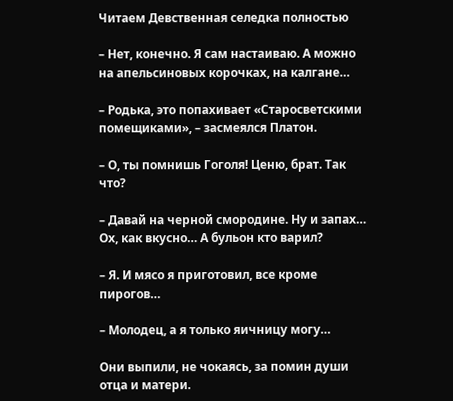Читаем Девственная селедка полностью

– Нет, конечно. Я сам настаиваю. А можно на апельсиновых корочках, на калгане…

– Родька, это попахивает «Старосветскими помещиками», – засмеялся Платон.

– О, ты помнишь Гоголя! Ценю, брат. Так что?

– Давай на черной смородине. Ну и запах… Ох, как вкусно… А бульон кто варил?

– Я. И мясо я приготовил, все кроме пирогов…

– Молодец, а я только яичницу могу…

Они выпили, не чокаясь, за помин души отца и матери.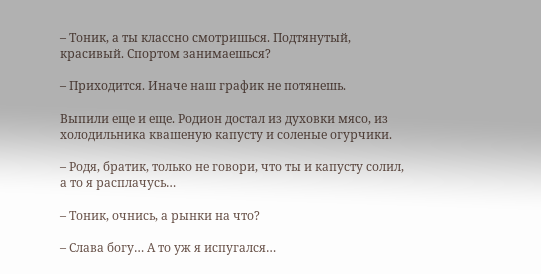– Тоник, а ты классно смотришься. Подтянутый, красивый. Спортом занимаешься?

– Приходится. Иначе наш график не потянешь.

Выпили еще и еще. Родион достал из духовки мясо, из холодильника квашеную капусту и соленые огурчики.

– Родя, братик, только не говори, что ты и капусту солил, а то я расплачусь…

– Тоник, очнись, а рынки на что?

– Слава богу… А то уж я испугался…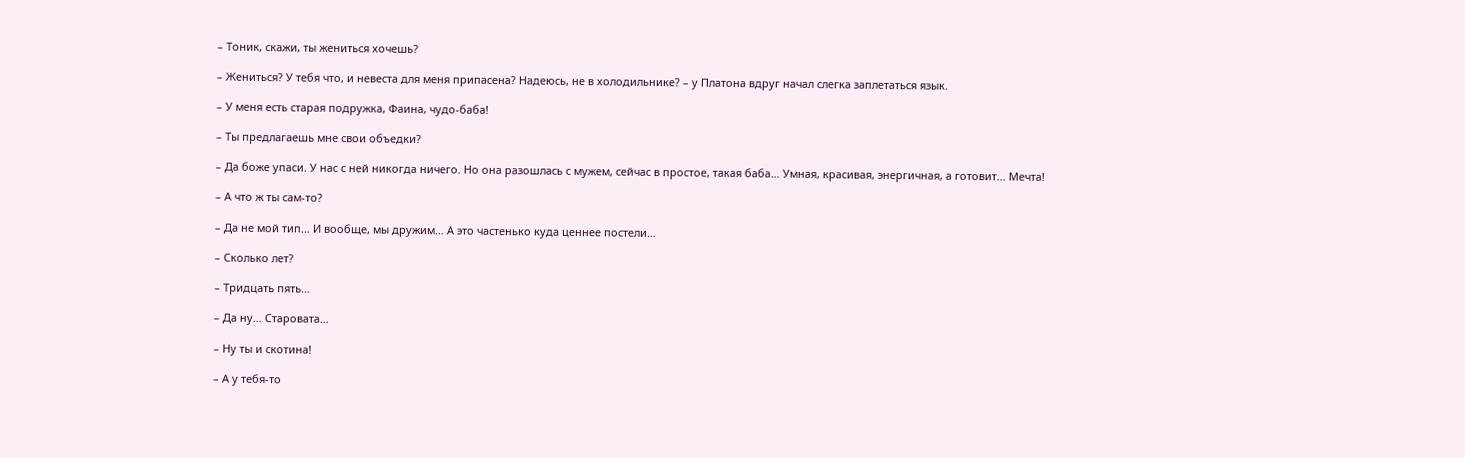– Тоник, скажи, ты жениться хочешь?

– Жениться? У тебя что, и невеста для меня припасена? Надеюсь, не в холодильнике? – у Платона вдруг начал слегка заплетаться язык.

– У меня есть старая подружка, Фаина, чудо-баба!

– Ты предлагаешь мне свои объедки?

– Да боже упаси. У нас с ней никогда ничего. Но она разошлась с мужем, сейчас в простое, такая баба… Умная, красивая, энергичная, а готовит… Мечта!

– А что ж ты сам-то?

– Да не мой тип… И вообще, мы дружим… А это частенько куда ценнее постели…

– Сколько лет?

– Тридцать пять…

– Да ну… Старовата…

– Ну ты и скотина!

– А у тебя-то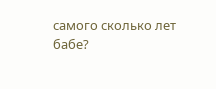самого сколько лет бабе?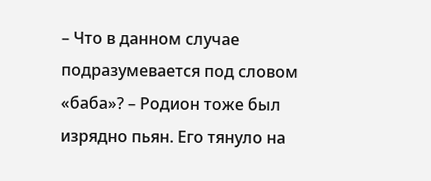– Что в данном случае подразумевается под словом «баба»? – Родион тоже был изрядно пьян. Его тянуло на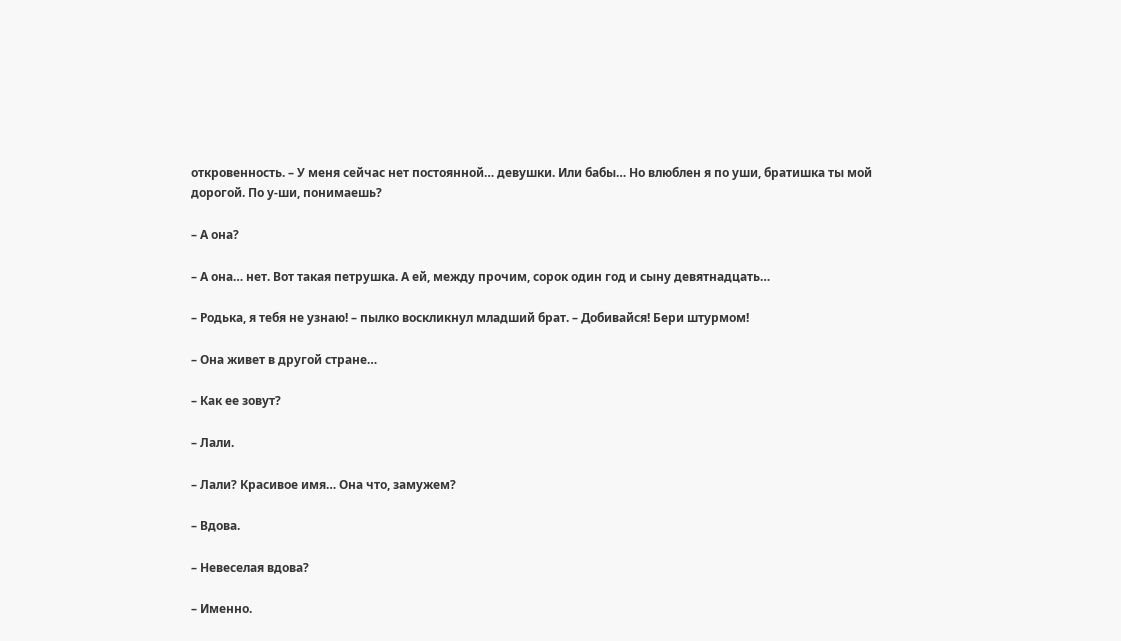откровенность. – У меня сейчас нет постоянной… девушки. Или бабы… Но влюблен я по уши, братишка ты мой дорогой. По у-ши, понимаешь?

– А она?

– А она… нет. Вот такая петрушка. А ей, между прочим, сорок один год и сыну девятнадцать…

– Родька, я тебя не узнаю! – пылко воскликнул младший брат. – Добивайся! Бери штурмом!

– Она живет в другой стране…

– Как ее зовут?

– Лали.

– Лали? Красивое имя… Она что, замужем?

– Вдова.

– Невеселая вдова?

– Именно.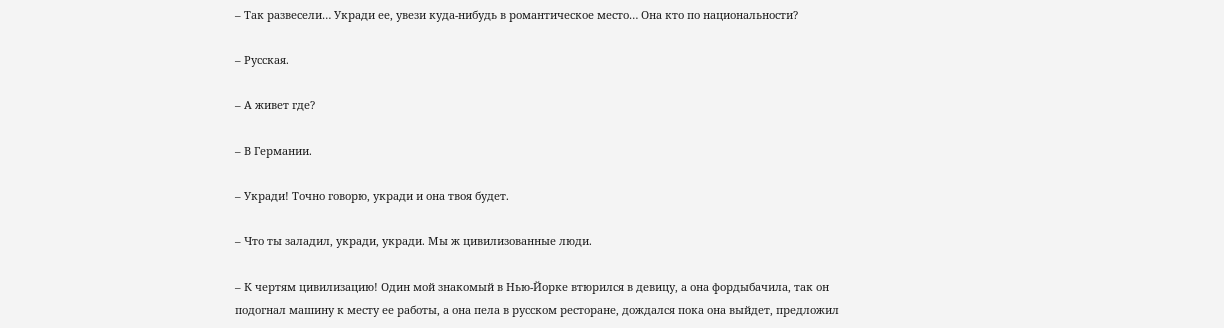– Так развесели… Укради ее, увези куда-нибудь в романтическое место… Она кто по национальности?

– Русская.

– А живет где?

– В Германии.

– Укради! Точно говорю, укради и она твоя будет.

– Что ты заладил, укради, укради. Мы ж цивилизованные люди.

– К чертям цивилизацию! Один мой знакомый в Нью-Йорке втюрился в девицу, а она фордыбачила, так он подогнал машину к месту ее работы, а она пела в русском ресторане, дождался пока она выйдет, предложил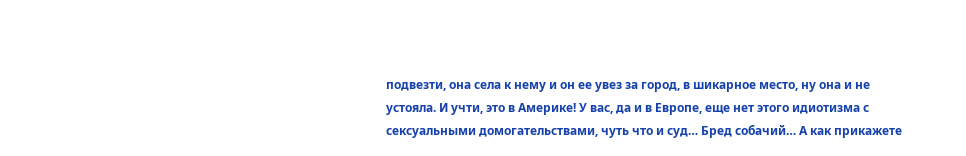подвезти, она села к нему и он ее увез за город, в шикарное место, ну она и не устояла. И учти, это в Америке! У вас, да и в Европе, еще нет этого идиотизма с сексуальными домогательствами, чуть что и суд… Бред собачий… А как прикажете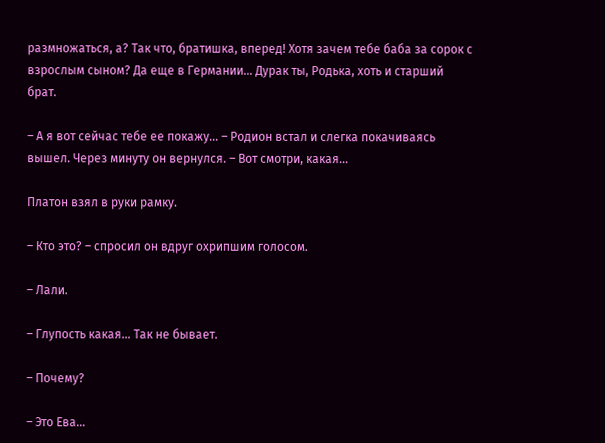размножаться, а? Так что, братишка, вперед! Хотя зачем тебе баба за сорок с взрослым сыном? Да еще в Германии… Дурак ты, Родька, хоть и старший брат.

– А я вот сейчас тебе ее покажу… – Родион встал и слегка покачиваясь вышел. Через минуту он вернулся. – Вот смотри, какая…

Платон взял в руки рамку.

– Кто это? – спросил он вдруг охрипшим голосом.

– Лали.

– Глупость какая… Так не бывает.

– Почему?

– Это Ева…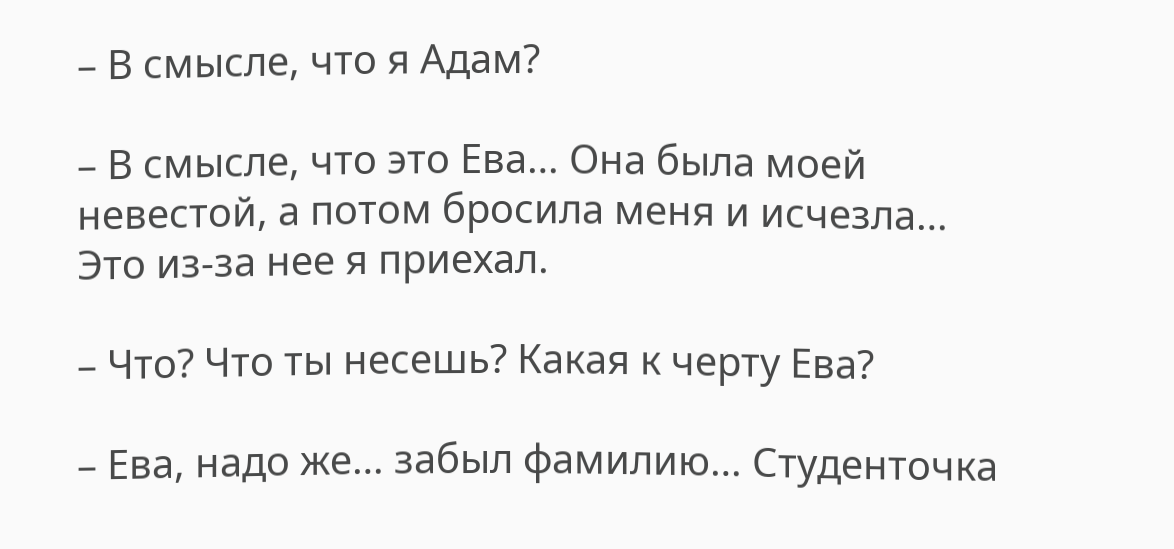– В смысле, что я Адам?

– В смысле, что это Ева… Она была моей невестой, а потом бросила меня и исчезла… Это из-за нее я приехал.

– Что? Что ты несешь? Какая к черту Ева?

– Ева, надо же… забыл фамилию… Студенточка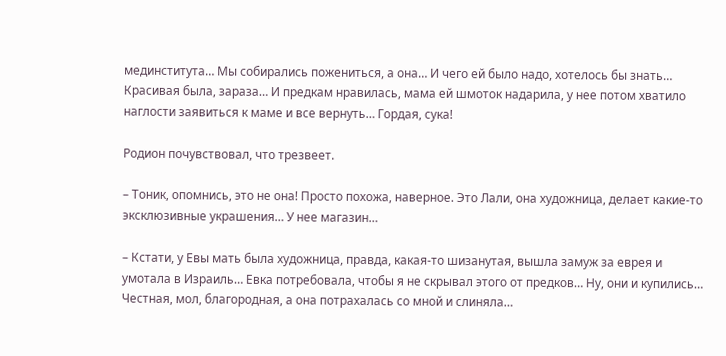мединститута… Мы собирались пожениться, а она… И чего ей было надо, хотелось бы знать… Красивая была, зараза… И предкам нравилась, мама ей шмоток надарила, у нее потом хватило наглости заявиться к маме и все вернуть… Гордая, сука!

Родион почувствовал, что трезвеет.

– Тоник, опомнись, это не она! Просто похожа, наверное. Это Лали, она художница, делает какие-то эксклюзивные украшения… У нее магазин…

– Кстати, у Евы мать была художница, правда, какая-то шизанутая, вышла замуж за еврея и умотала в Израиль… Евка потребовала, чтобы я не скрывал этого от предков… Ну, они и купились… Честная, мол, благородная, а она потрахалась со мной и слиняла…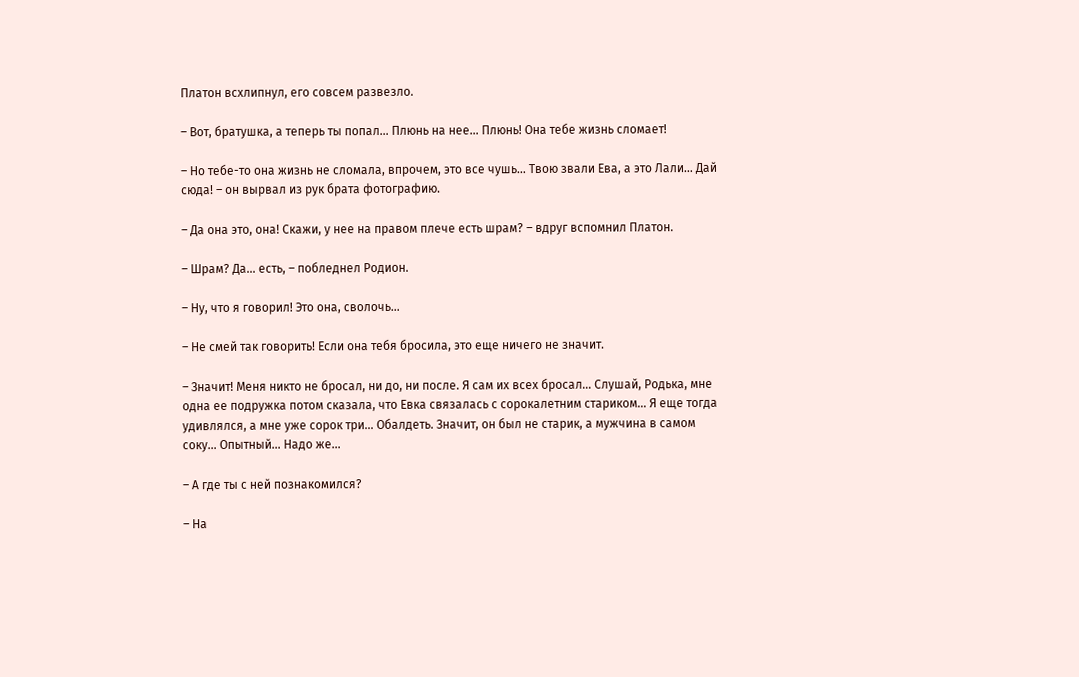Платон всхлипнул, его совсем развезло.

– Вот, братушка, а теперь ты попал… Плюнь на нее… Плюнь! Она тебе жизнь сломает!

– Но тебе-то она жизнь не сломала, впрочем, это все чушь… Твою звали Ева, а это Лали… Дай сюда! – он вырвал из рук брата фотографию.

– Да она это, она! Скажи, у нее на правом плече есть шрам? – вдруг вспомнил Платон.

– Шрам? Да… есть, – побледнел Родион.

– Ну, что я говорил! Это она, сволочь…

– Не смей так говорить! Если она тебя бросила, это еще ничего не значит.

– Значит! Меня никто не бросал, ни до, ни после. Я сам их всех бросал… Слушай, Родька, мне одна ее подружка потом сказала, что Евка связалась с сорокалетним стариком… Я еще тогда удивлялся, а мне уже сорок три… Обалдеть. Значит, он был не старик, а мужчина в самом соку… Опытный… Надо же…

– А где ты с ней познакомился?

– На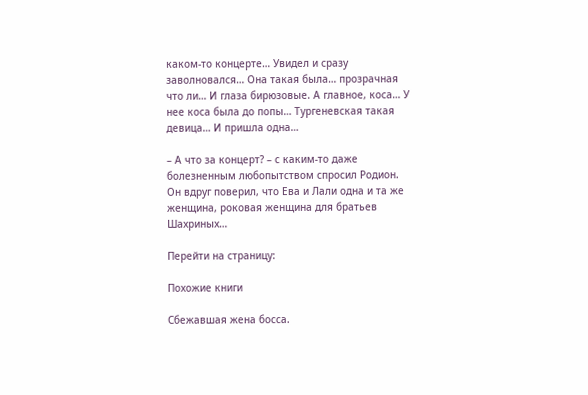каком-то концерте… Увидел и сразу заволновался… Она такая была… прозрачная что ли… И глаза бирюзовые. А главное, коса… У нее коса была до попы… Тургеневская такая девица… И пришла одна…

– А что за концерт? – с каким-то даже болезненным любопытством спросил Родион. Он вдруг поверил, что Ева и Лали одна и та же женщина, роковая женщина для братьев Шахриных…

Перейти на страницу:

Похожие книги

Сбежавшая жена босса.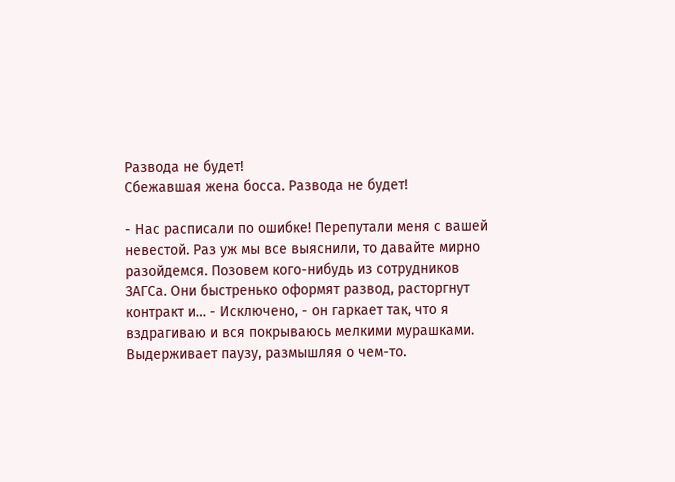Развода не будет!
Сбежавшая жена босса. Развода не будет!

- Нас расписали по ошибке! Перепутали меня с вашей невестой. Раз уж мы все выяснили, то давайте мирно разойдемся. Позовем кого-нибудь из сотрудников ЗАГСа. Они быстренько оформят развод, расторгнут контракт и… - Исключено, - он гаркает так, что я вздрагиваю и вся покрываюсь мелкими мурашками. Выдерживает паузу, размышляя о чем-то.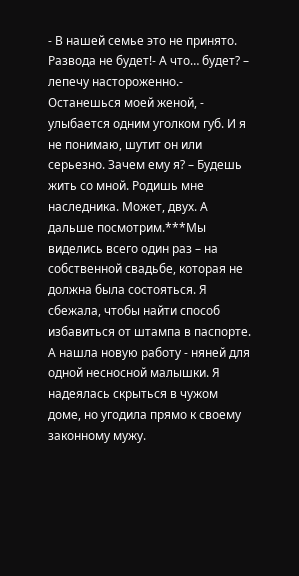- В нашей семье это не принято. Развода не будет!- А что… будет? – лепечу настороженно.- Останешься моей женой, - улыбается одним уголком губ. И я не понимаю, шутит он или серьезно. Зачем ему я? – Будешь жить со мной. Родишь мне наследника. Может, двух. А дальше посмотрим.***Мы виделись всего один раз – на собственной свадьбе, которая не должна была состояться. Я сбежала, чтобы найти способ избавиться от штампа в паспорте. А нашла новую работу - няней для одной несносной малышки. Я надеялась скрыться в чужом доме, но угодила прямо к своему законному мужу.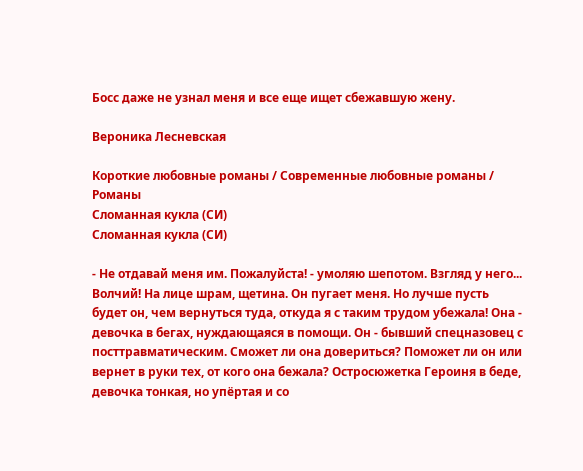Босс даже не узнал меня и все еще ищет сбежавшую жену.

Вероника Лесневская

Короткие любовные романы / Современные любовные романы / Романы
Сломанная кукла (СИ)
Сломанная кукла (СИ)

- Не отдавай меня им. Пожалуйста! - умоляю шепотом. Взгляд у него... Волчий! На лице шрам, щетина. Он пугает меня. Но лучше пусть будет он, чем вернуться туда, откуда я с таким трудом убежала! Она - девочка в бегах, нуждающаяся в помощи. Он - бывший спецназовец с посттравматическим. Сможет ли она довериться? Поможет ли он или вернет в руки тех, от кого она бежала? Остросюжетка Героиня в беде, девочка тонкая, но упёртая и со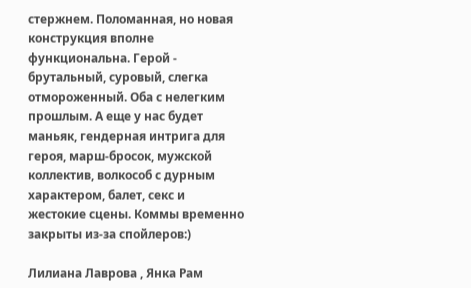стержнем. Поломанная, но новая конструкция вполне функциональна. Герой - брутальный, суровый, слегка отмороженный. Оба с нелегким прошлым. А еще у нас будет маньяк, гендерная интрига для героя, марш-бросок, мужской коллектив, волкособ с дурным характером, балет, секс и жестокие сцены. Коммы временно закрыты из-за спойлеров:)

Лилиана Лаврова , Янка Рам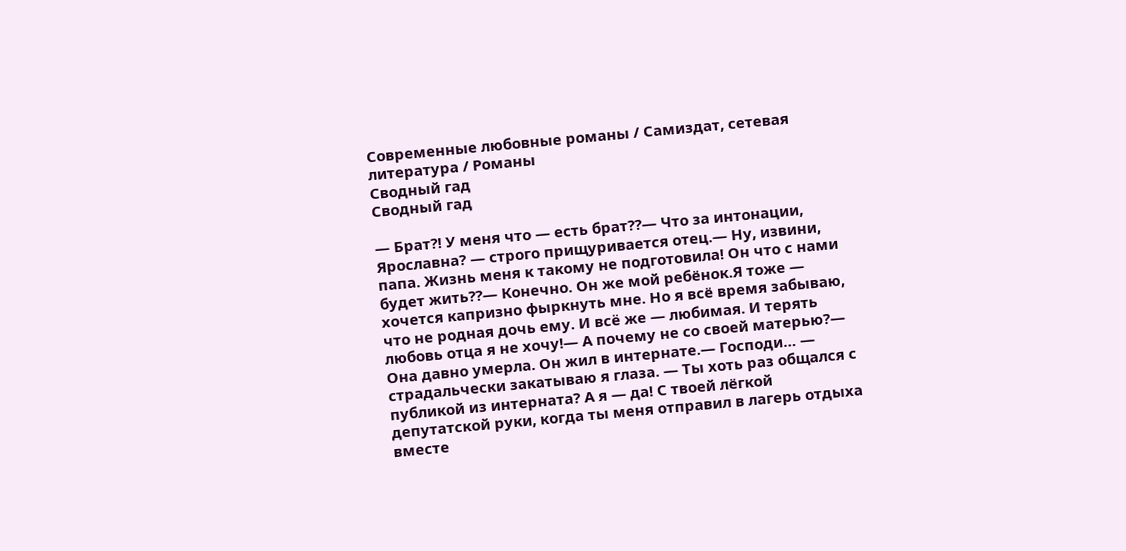Современные любовные романы / Самиздат, сетевая литература / Романы
Сводный гад
Сводный гад

— Брат?! У меня что — есть брат??— Что за интонации, Ярославна? — строго прищуривается отец.— Ну, извини, папа. Жизнь меня к такому не подготовила! Он что с нами будет жить??— Конечно. Он же мой ребёнок.Я тоже — хочется капризно фыркнуть мне. Но я всё время забываю, что не родная дочь ему. И всë же — любимая. И терять любовь отца я не хочу!— А почему не со своей матерью?— Она давно умерла. Он жил в интернате.— Господи… — страдальчески закатываю я глаза. — Ты хоть раз общался с публикой из интерната? А я — да! С твоей лёгкой депутатской руки, когда ты меня отправил в лагерь отдыха вместе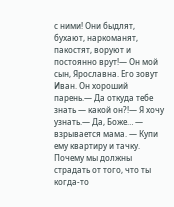с ними! Они быдлят, бухают, наркоманят, пакостят, воруют и постоянно врут!— Он мой сын, Ярославна. Его зовут Иван. Он хороший парень.— Да откуда тебе знать — какой он?!— Я хочу узнать.— Да, Боже… — взрывается мама. — Купи ему квартиру и тачку. Почему мы должны страдать от того, что ты когда-то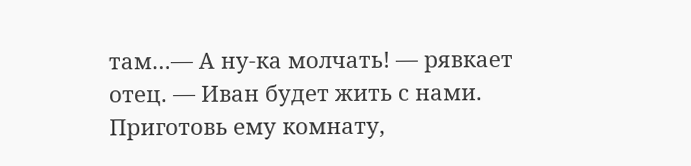там…— А ну-ка молчать! — рявкает отец. — Иван будет жить с нами. Приготовь ему комнату,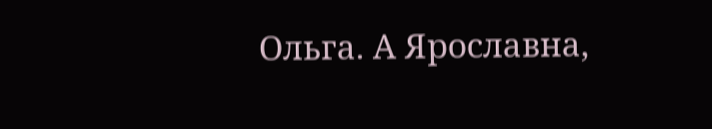Ольга. А Ярославна,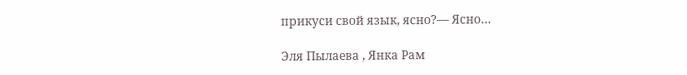прикуси свой язык, ясно?— Ясно…

Эля Пылаева , Янка Рам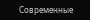Современные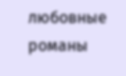любовные романы